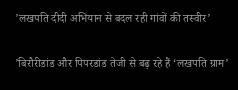’लखपति दीदी अभियान से बदल रही गांवों की तस्वीर’

’बिरौरीडांड और पिपरडांड तेजी से बढ़ रहे हैं ‘लखपति ग्राम’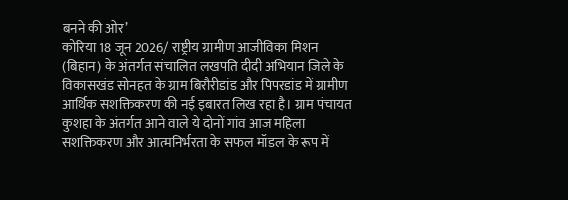बनने की ओर’
कोरिया 18 जून 2026/ राष्ट्रीय ग्रामीण आजीविका मिशन (बिहान) के अंतर्गत संचालित लखपति दीदी अभियान जिले के विकासखंड सोनहत के ग्राम बिरौरीडांड और पिपरडांड में ग्रामीण आर्थिक सशक्तिकरण की नई इबारत लिख रहा है। ग्राम पंचायत कुशहा के अंतर्गत आने वाले ये दोनों गांव आज महिला सशक्तिकरण और आत्मनिर्भरता के सफल मॉडल के रूप में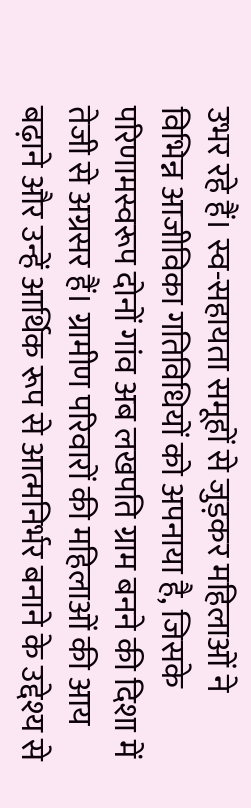उभर रहे हैं। स्व-सहायता समूहों से जुड़कर महिलाओं ने विभिन्न आजीविका गतिविधियों को अपनाया है, जिसके परिणामस्वरूप दोनों गांव अब लखपति ग्राम बनने की दिशा में तेजी से अग्रसर हैं। ग्रामीण परिवारों की महिलाओं की आय बढ़ाने और उन्हें आर्थिक रूप से आत्मनिर्भर बनाने के उद्देश्य से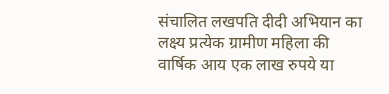संचालित लखपति दीदी अभियान का लक्ष्य प्रत्येक ग्रामीण महिला की वार्षिक आय एक लाख रुपये या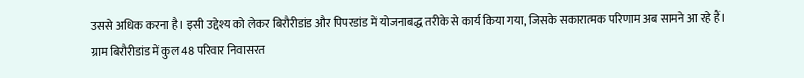उससे अधिक करना है। इसी उद्देश्य को लेकर बिरौरीडांड और पिपरडांड में योजनाबद्ध तरीके से कार्य किया गया, जिसके सकारात्मक परिणाम अब सामने आ रहे हैं।
ग्राम बिरौरीडांड में कुल 48 परिवार निवासरत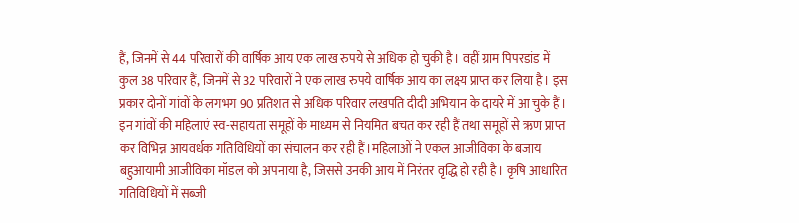हैं, जिनमें से 44 परिवारों की वार्षिक आय एक लाख रुपये से अधिक हो चुकी है। वहीं ग्राम पिपरडांड में कुल 38 परिवार हैं, जिनमें से 32 परिवारों ने एक लाख रुपये वार्षिक आय का लक्ष्य प्राप्त कर लिया है। इस प्रकार दोनों गांवों के लगभग 90 प्रतिशत से अधिक परिवार लखपति दीदी अभियान के दायरे में आ चुके हैं।
इन गांवों की महिलाएं स्व-सहायता समूहों के माध्यम से नियमित बचत कर रही हैं तथा समूहों से ऋण प्राप्त कर विभिन्न आयवर्धक गतिविधियों का संचालन कर रही हैं।महिलाओं ने एकल आजीविका के बजाय बहुआयामी आजीविका मॉडल को अपनाया है, जिससे उनकी आय में निरंतर वृद्धि हो रही है। कृषि आधारित गतिविधियों में सब्जी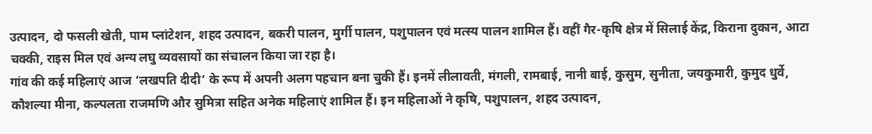उत्पादन, दो फसली खेती, पाम प्लांटेशन, शहद उत्पादन, बकरी पालन, मुर्गी पालन, पशुपालन एवं मत्स्य पालन शामिल हैं। वहीं गैर-कृषि क्षेत्र में सिलाई केंद्र, किराना दुकान, आटा चक्की, राइस मिल एवं अन्य लघु व्यवसायों का संचालन किया जा रहा है।
गांव की कई महिलाएं आज ‘लखपति दीदी‘ के रूप में अपनी अलग पहचान बना चुकी हैं। इनमें लीलावती, मंगली, रामबाई, नानी बाई, कुसुम, सुनीता, जयकुमारी, कुमुद धुर्वे, कौशल्या मीना, कल्पलता राजमणि और सुमित्रा सहित अनेक महिलाएं शामिल हैं। इन महिलाओं ने कृषि, पशुपालन, शहद उत्पादन,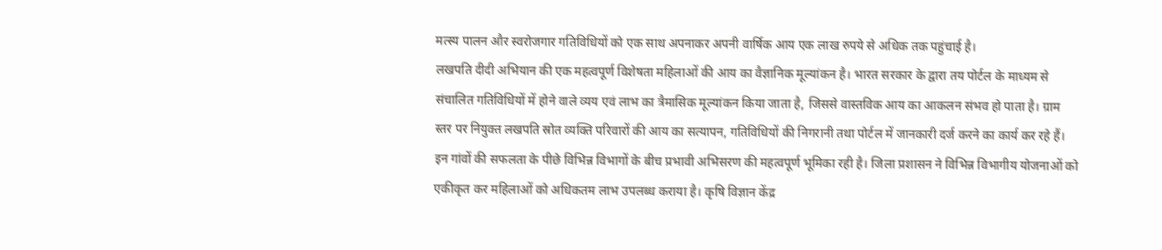मत्स्य पालन और स्वरोजगार गतिविधियों को एक साथ अपनाकर अपनी वार्षिक आय एक लाख रुपये से अधिक तक पहुंचाई है।
लखपति दीदी अभियान की एक महत्वपूर्ण विशेषता महिलाओं की आय का वैज्ञानिक मूल्यांकन है। भारत सरकार के द्वारा तय पोर्टल के माध्यम से संचालित गतिविधियों में होने वाले व्यय एवं लाभ का त्रैमासिक मूल्यांकन किया जाता है, जिससे वास्तविक आय का आकलन संभव हो पाता है। ग्राम स्तर पर नियुक्त लखपति स्रोत व्यक्ति परिवारों की आय का सत्यापन, गतिविधियों की निगरानी तथा पोर्टल में जानकारी दर्ज करने का कार्य कर रहे हैं।
इन गांवों की सफलता के पीछे विभिन्न विभागों के बीच प्रभावी अभिसरण की महत्वपूर्ण भूमिका रही है। जिला प्रशासन ने विभिन्न विभागीय योजनाओं को एकीकृत कर महिलाओं को अधिकतम लाभ उपलब्ध कराया है। कृषि विज्ञान केंद्र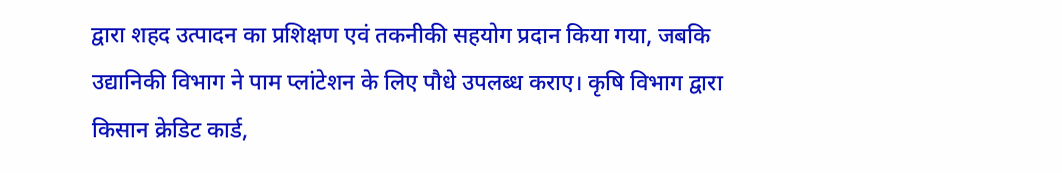द्वारा शहद उत्पादन का प्रशिक्षण एवं तकनीकी सहयोग प्रदान किया गया, जबकि उद्यानिकी विभाग ने पाम प्लांटेशन के लिए पौधे उपलब्ध कराए। कृषि विभाग द्वारा किसान क्रेडिट कार्ड,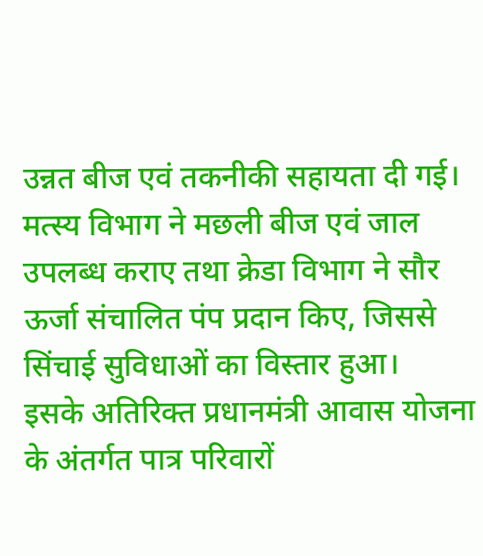उन्नत बीज एवं तकनीकी सहायता दी गई। मत्स्य विभाग ने मछली बीज एवं जाल उपलब्ध कराए तथा क्रेडा विभाग ने सौर ऊर्जा संचालित पंप प्रदान किए, जिससे सिंचाई सुविधाओं का विस्तार हुआ।
इसके अतिरिक्त प्रधानमंत्री आवास योजना के अंतर्गत पात्र परिवारों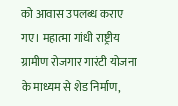को आवास उपलब्ध कराए गए। महात्मा गांधी राष्ट्रीय ग्रामीण रोजगार गारंटी योजना के माध्यम से शेड निर्माण,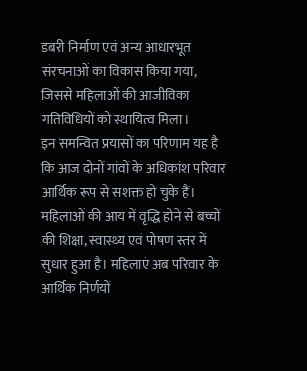डबरी निर्माण एवं अन्य आधारभूत संरचनाओं का विकास किया गया, जिससे महिलाओं की आजीविका गतिविधियों को स्थायित्व मिला।
इन समन्वित प्रयासों का परिणाम यह है कि आज दोनों गांवों के अधिकांश परिवार आर्थिक रूप से सशक्त हो चुके हैं। महिलाओं की आय में वृद्धि होने से बच्चों की शिक्षा, स्वास्थ्य एवं पोषण स्तर में सुधार हुआ है। महिलाएं अब परिवार के आर्थिक निर्णयों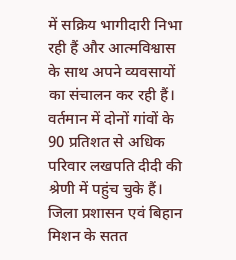में सक्रिय भागीदारी निभा रही हैं और आत्मविश्वास के साथ अपने व्यवसायों का संचालन कर रही हैं।
वर्तमान में दोनों गांवों के 90 प्रतिशत से अधिक परिवार लखपति दीदी की श्रेणी में पहुंच चुके हैं। जिला प्रशासन एवं बिहान मिशन के सतत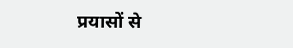प्रयासों से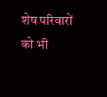शेष परिवारों को भी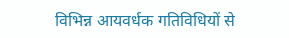विभिन्न आयवर्धक गतिविधियों से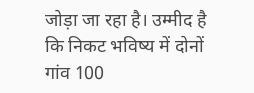जोड़ा जा रहा है। उम्मीद है कि निकट भविष्य में दोनों गांव 100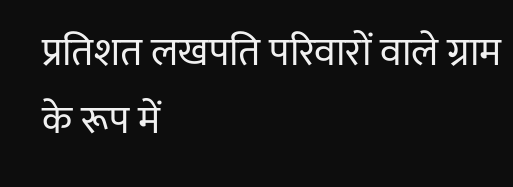प्रतिशत लखपति परिवारों वाले ग्राम के रूप में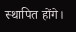स्थापित होंगे।